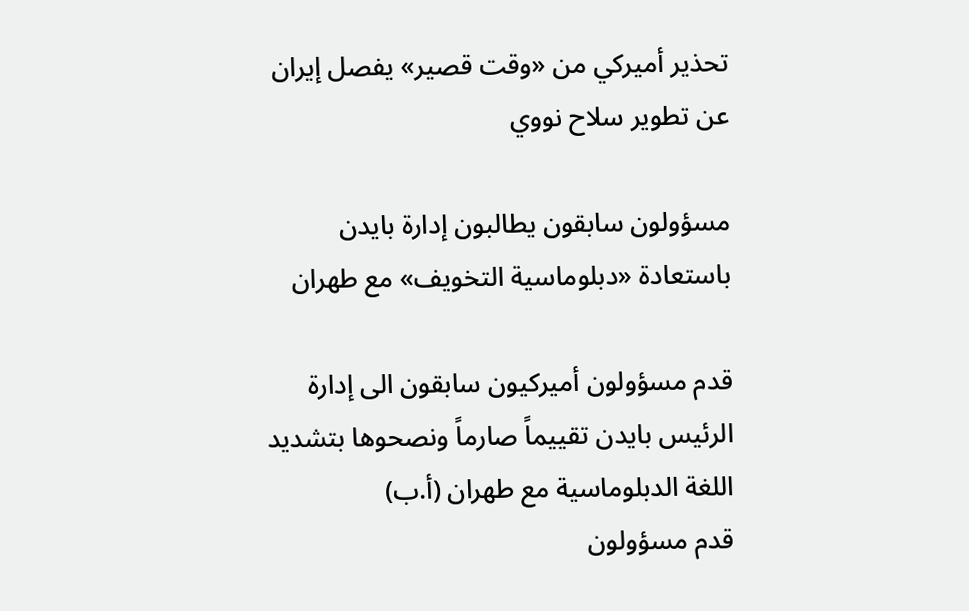تحذير أميركي من «وقت قصير» يفصل إيران عن تطوير سلاح نووي

مسؤولون سابقون يطالبون إدارة بايدن باستعادة «دبلوماسية التخويف» مع طهران

قدم مسؤولون أميركيون سابقون الى إدارة الرئيس بايدن تقييماً صارماً ونصحوها بتشديد اللغة الدبلوماسية مع طهران (أ.ب)
قدم مسؤولون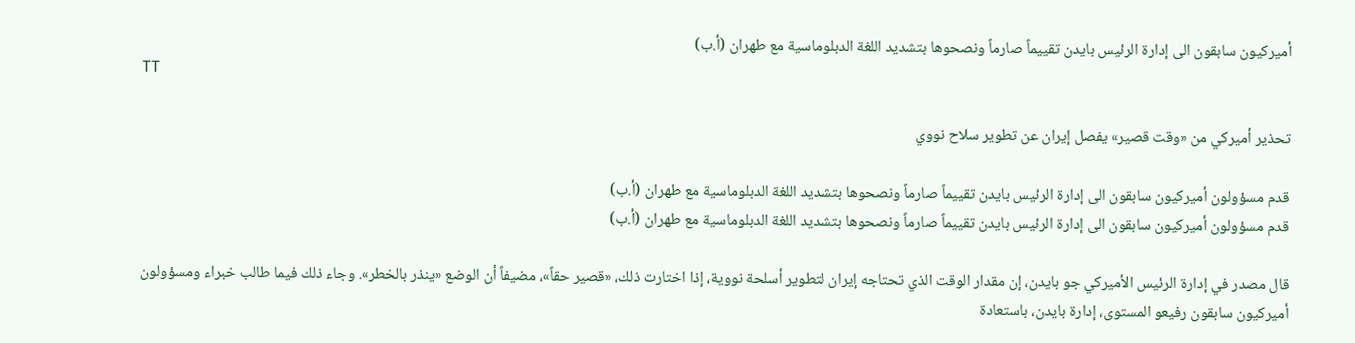أميركيون سابقون الى إدارة الرئيس بايدن تقييماً صارماً ونصحوها بتشديد اللغة الدبلوماسية مع طهران (أ.ب)
TT

تحذير أميركي من «وقت قصير» يفصل إيران عن تطوير سلاح نووي

قدم مسؤولون أميركيون سابقون الى إدارة الرئيس بايدن تقييماً صارماً ونصحوها بتشديد اللغة الدبلوماسية مع طهران (أ.ب)
قدم مسؤولون أميركيون سابقون الى إدارة الرئيس بايدن تقييماً صارماً ونصحوها بتشديد اللغة الدبلوماسية مع طهران (أ.ب)

قال مصدر في إدارة الرئيس الأميركي جو بايدن، إن مقدار الوقت الذي تحتاجه إيران لتطوير أسلحة نووية، إذا اختارت ذلك، «قصير حقاً»، مضيفاً أن الوضع «ينذر بالخطر». وجاء ذلك فيما طالب خبراء ومسؤولون أميركيون سابقون رفيعو المستوى، إدارة بايدن، باستعادة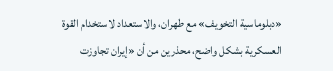«دبلوماسية التخويف» مع طهران، والاستعداد لاستخدام القوة العسكرية بشكل واضح، محذرين من أن «إيران تجاوزت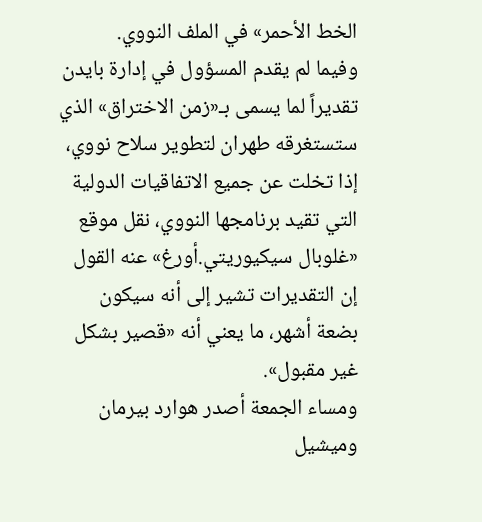الخط الأحمر» في الملف النووي.
وفيما لم يقدم المسؤول في إدارة بايدن تقديراً لما يسمى بـ«زمن الاختراق» الذي ستستغرقه طهران لتطوير سلاح نووي، إذا تخلت عن جميع الاتفاقيات الدولية التي تقيد برنامجها النووي، نقل موقع «غلوبال سيكيوريتي.أورغ» عنه القول إن التقديرات تشير إلى أنه سيكون بضعة أشهر، ما يعني أنه «قصير بشكل غير مقبول».
ومساء الجمعة أصدر هوارد بيرمان وميشيل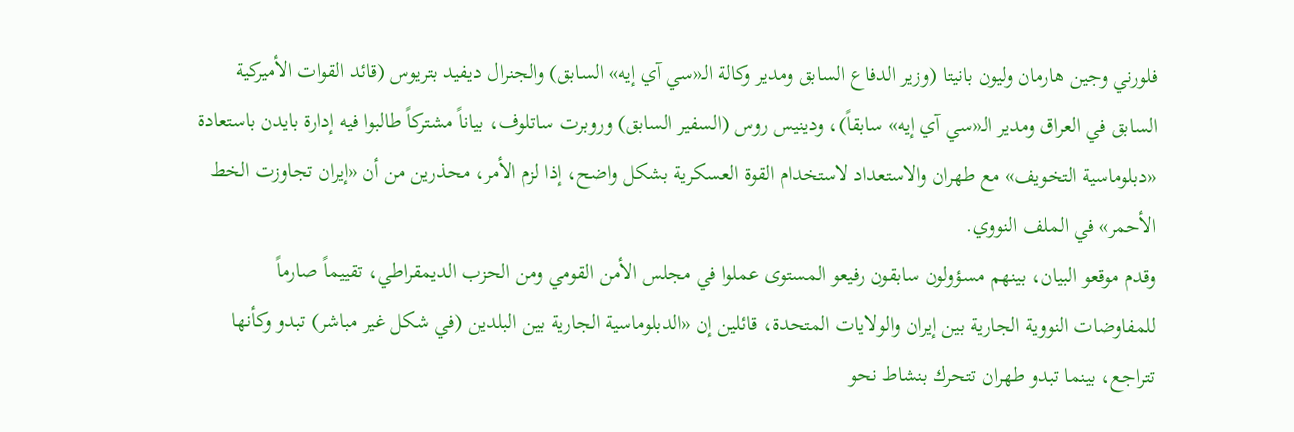فلورني وجين هارمان وليون بانيتا (وزير الدفاع السابق ومدير وكالة الـ«سي آي إيه» السابق) والجنرال ديفيد بتريوس (قائد القوات الأميركية السابق في العراق ومدير الـ«سي آي إيه» سابقاً)، ودينيس روس (السفير السابق) وروبرت ساتلوف، بياناً مشتركاً طالبوا فيه إدارة بايدن باستعادة «دبلوماسية التخويف» مع طهران والاستعداد لاستخدام القوة العسكرية بشكل واضح، إذا لزم الأمر، محذرين من أن «إيران تجاوزت الخط الأحمر» في الملف النووي.
وقدم موقعو البيان، بينهم مسؤولون سابقون رفيعو المستوى عملوا في مجلس الأمن القومي ومن الحزب الديمقراطي، تقييماً صارماً للمفاوضات النووية الجارية بين إيران والولايات المتحدة، قائلين إن «الدبلوماسية الجارية بين البلدين (في شكل غير مباشر) تبدو وكأنها تتراجع، بينما تبدو طهران تتحرك بنشاط نحو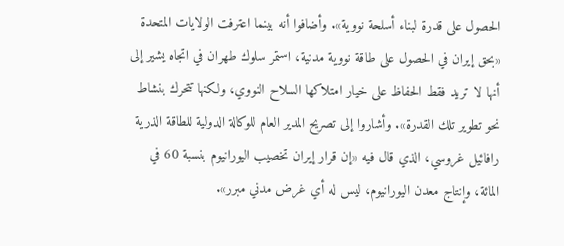الحصول على قدرة لبناء أسلحة نووية». وأضافوا أنه بينما اعترفت الولايات المتحدة «بحق إيران في الحصول على طاقة نووية مدنية، استمر سلوك طهران في اتجاه يشير إلى أنها لا تريد فقط الحفاظ على خيار امتلاكها السلاح النووي، ولكنها تتحرك بنشاط نحو تطوير تلك القدرة». وأشاروا إلى تصريح المدير العام للوكالة الدولية للطاقة الذرية رافائيل غروسي، الذي قال فيه «إن قرار إيران تخصيب اليورانيوم بنسبة 60 في المائة، وإنتاج معدن اليورانيوم، ليس له أي غرض مدني مبرر».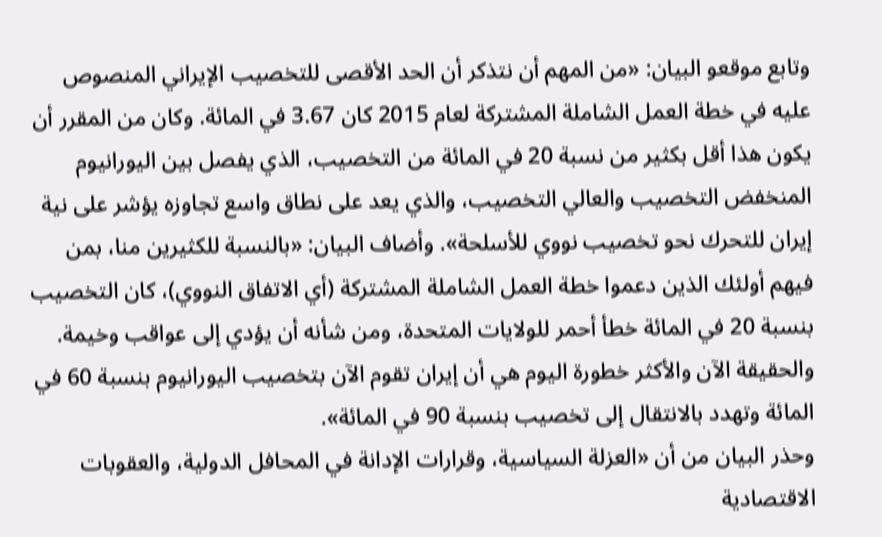وتابع موقعو البيان: «من المهم أن نتذكر أن الحد الأقصى للتخصيب الإيراني المنصوص عليه في خطة العمل الشاملة المشتركة لعام 2015 كان 3.67 في المائة. وكان من المقرر أن يكون هذا أقل بكثير من نسبة 20 في المائة من التخصيب، الذي يفصل بين اليورانيوم المنخفض التخصيب والعالي التخصيب، والذي يعد على نطاق واسع تجاوزه يؤشر على نية إيران للتحرك نحو تخصيب نووي للأسلحة». وأضاف البيان: «بالنسبة للكثيرين منا، بمن فيهم أولئك الذين دعموا خطة العمل الشاملة المشتركة (أي الاتفاق النووي)، كان التخصيب بنسبة 20 في المائة خطأ أحمر للولايات المتحدة، ومن شأنه أن يؤدي إلى عواقب وخيمة. والحقيقة الآن والأكثر خطورة اليوم هي أن إيران تقوم الآن بتخصيب اليورانيوم بنسبة 60 في المائة وتهدد بالانتقال إلى تخصيب بنسبة 90 في المائة».
وحذر البيان من أن «العزلة السياسية، وقرارات الإدانة في المحافل الدولية، والعقوبات الاقتصادية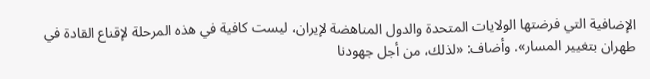الإضافية التي فرضتها الولايات المتحدة والدول المناهضة لإيران، ليست كافية في هذه المرحلة لإقناع القادة في طهران بتغيير المسار». وأضاف: «لذلك، من أجل جهودنا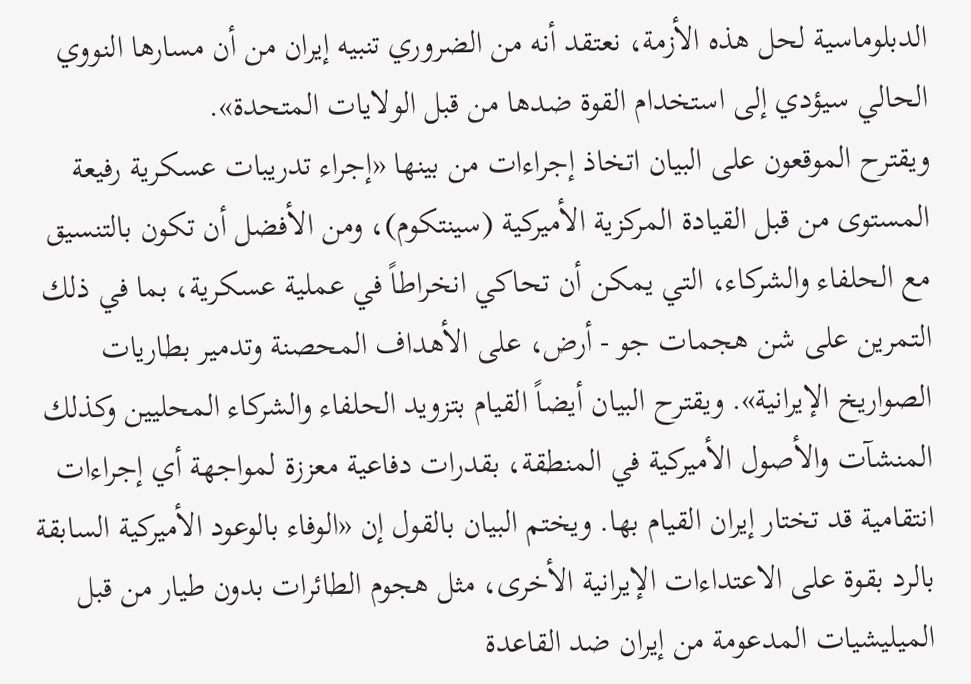الدبلوماسية لحل هذه الأزمة، نعتقد أنه من الضروري تنبيه إيران من أن مسارها النووي الحالي سيؤدي إلى استخدام القوة ضدها من قبل الولايات المتحدة».
ويقترح الموقعون على البيان اتخاذ إجراءات من بينها «إجراء تدريبات عسكرية رفيعة المستوى من قبل القيادة المركزية الأميركية (سينتكوم)، ومن الأفضل أن تكون بالتنسيق مع الحلفاء والشركاء، التي يمكن أن تحاكي انخراطاً في عملية عسكرية، بما في ذلك التمرين على شن هجمات جو - أرض، على الأهداف المحصنة وتدمير بطاريات الصواريخ الإيرانية». ويقترح البيان أيضاً القيام بتزويد الحلفاء والشركاء المحليين وكذلك المنشآت والأصول الأميركية في المنطقة، بقدرات دفاعية معززة لمواجهة أي إجراءات انتقامية قد تختار إيران القيام بها. ويختم البيان بالقول إن «الوفاء بالوعود الأميركية السابقة بالرد بقوة على الاعتداءات الإيرانية الأخرى، مثل هجوم الطائرات بدون طيار من قبل الميليشيات المدعومة من إيران ضد القاعدة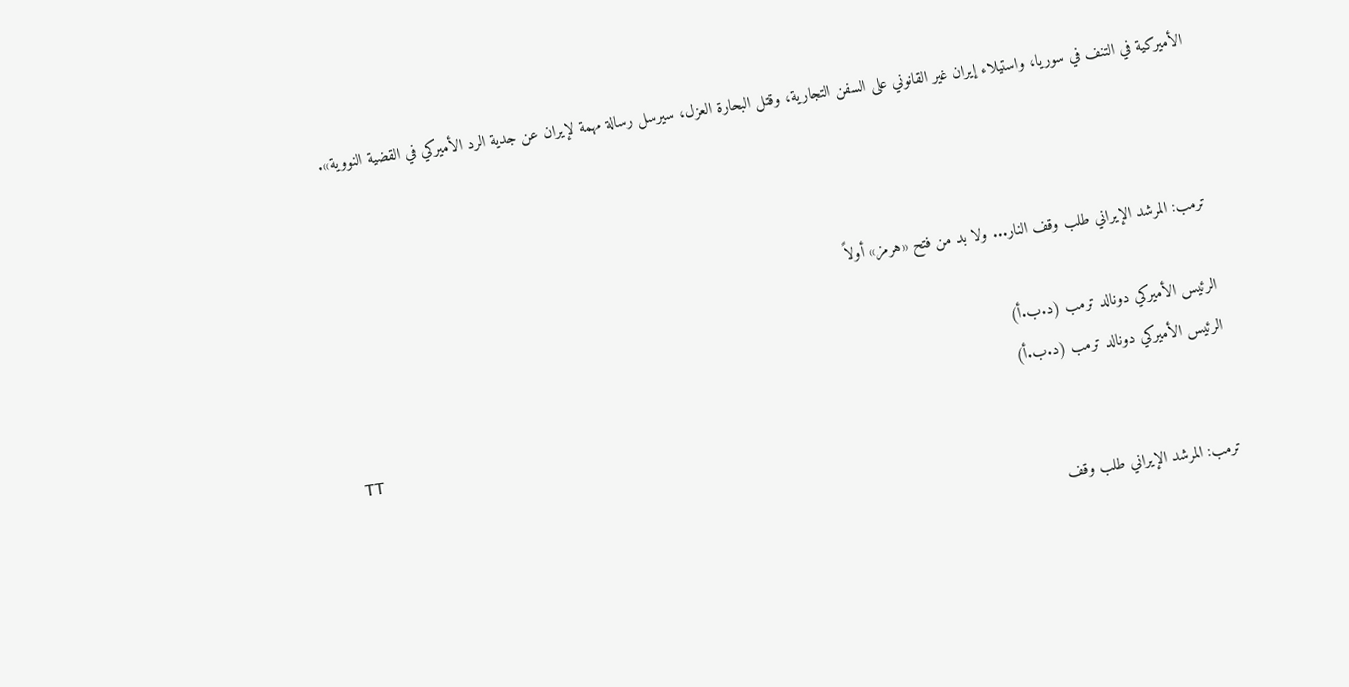الأميركية في التنف في سوريا، واستيلاء إيران غير القانوني على السفن التجارية، وقتل البحارة العزل، سيرسل رسالة مهمة لإيران عن جدية الرد الأميركي في القضية النووية».



ترمب: المرشد الإيراني طلب وقف النار... ولا بد من فتح «هرمز» أولاً

الرئيس الأميركي دونالد ترمب (د.ب.أ)
الرئيس الأميركي دونالد ترمب (د.ب.أ)
TT

ترمب: المرشد الإيراني طلب وقف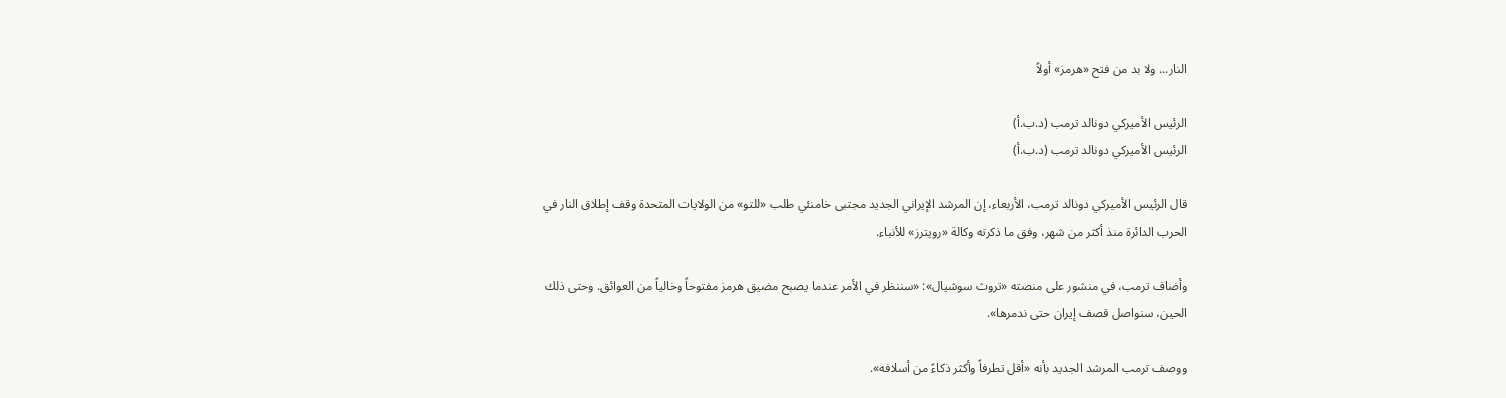النار... ولا بد من فتح «هرمز» أولاً

الرئيس الأميركي دونالد ترمب (د.ب.أ)
الرئيس الأميركي دونالد ترمب (د.ب.أ)

قال الرئيس الأميركي دونالد ترمب، الأربعاء، إن المرشد الإيراني الجديد مجتبى خامنئي طلب «للتو» من الولايات المتحدة وقف إطلاق النار في الحرب الدائرة منذ أكثر من شهر، وفق ما ذكرته وكالة «رويترز» للأنباء.

وأضاف ترمب، في منشور على منصته «تروث سوشيال»: «سننظر في الأمر عندما يصبح مضيق هرمز مفتوحاً وخالياً من العوائق. وحتى ذلك الحين، سنواصل قصف إيران حتى ندمرها».

ووصف ترمب المرشد الجديد بأنه «أقل تطرفاً وأكثر ذكاءً من أسلافه».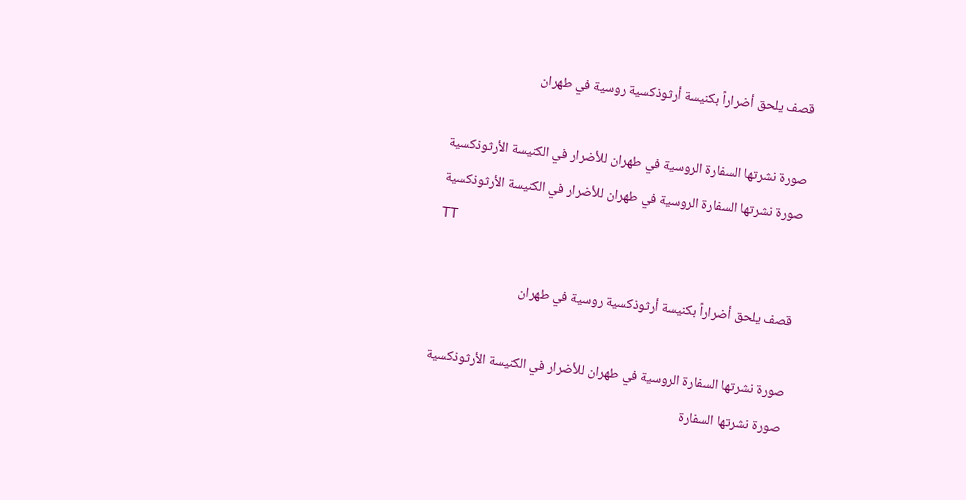قصف يلحق أضراراً بكنيسة أرثوذكسية روسية في طهران

صورة نشرتها السفارة الروسية في طهران للأضرار في الكنيسة الأرثوذكسية
صورة نشرتها السفارة الروسية في طهران للأضرار في الكنيسة الأرثوذكسية
TT

قصف يلحق أضراراً بكنيسة أرثوذكسية روسية في طهران

صورة نشرتها السفارة الروسية في طهران للأضرار في الكنيسة الأرثوذكسية
صورة نشرتها السفارة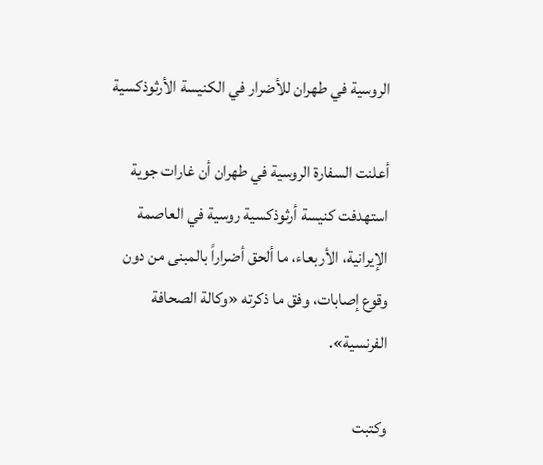الروسية في طهران للأضرار في الكنيسة الأرثوذكسية

أعلنت السفارة الروسية في طهران أن غارات جوية استهدفت كنيسة أرثوذكسية روسية في العاصمة الإيرانية، الأربعاء، ما ألحق أضراراً بالمبنى من دون وقوع إصابات، وفق ما ذكرته «وكالة الصحافة الفرنسية».

وكتبت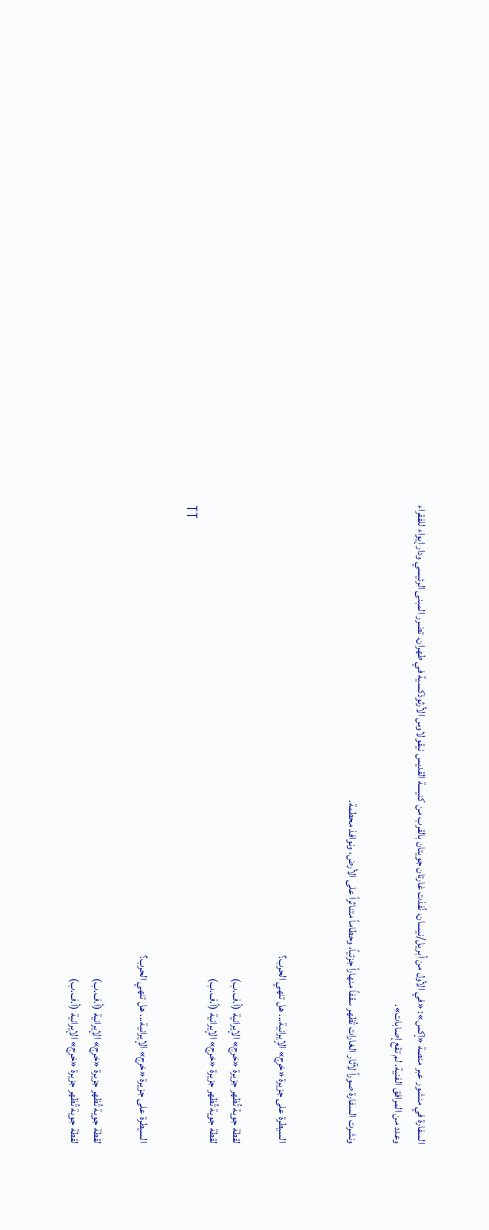السفارة في منشور عبر منصة «إكس»: «في الأول من أبريل/نيسان، نُفذت غارتان جويتان بالقرب من كنيسة القديس نيقولاوس الأرثوذكسية في طهران. تضرر المبنى الرئيسي ودار إيواء للفقراء وعدد من المرافق الفنية. لم تقع إصابات».

ونشرت السفارة صوراً لآثار الغارات تُظهر سقفاً منهاراً جزئياً، وحطاماً متناثراً على الأرض، ونوافذ محطمة.


السيطرة على جزيرة «خرج» الإيرانية... هل تنهي الحرب؟

لقطة جوية تُظهر جزيرة «خرج» الإيرانية (أ.ف.ب)
لقطة جوية تُظهر جزيرة «خرج» الإيرانية (أ.ف.ب)
TT

السيطرة على جزيرة «خرج» الإيرانية... هل تنهي الحرب؟

لقطة جوية تُظهر جزيرة «خرج» الإيرانية (أ.ف.ب)
لقطة جوية تُظهر جزيرة «خرج» الإيرانية (أ.ف.ب)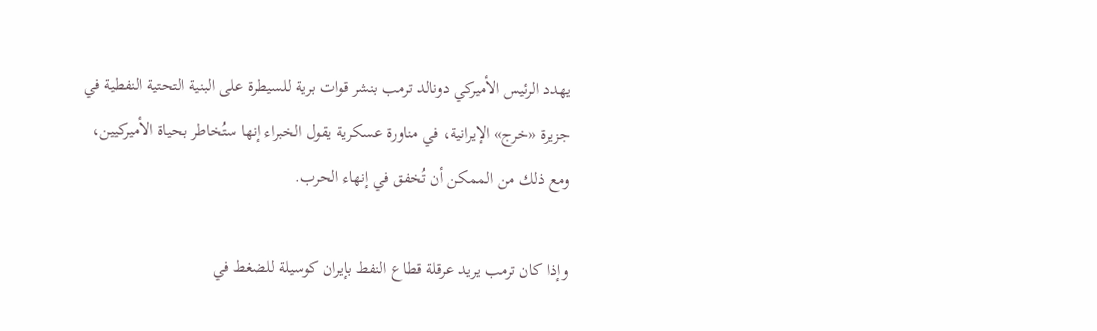يهدد الرئيس الأميركي دونالد ترمب بنشر قوات برية للسيطرة على البنية التحتية النفطية في جزيرة «خرج» الإيرانية، في مناورة عسكرية يقول الخبراء إنها ستُخاطر بحياة الأميركيين، ومع ذلك من الممكن أن تُخفق في إنهاء الحرب.

وإذا كان ترمب يريد عرقلة قطاع النفط بإيران كوسيلة للضغط في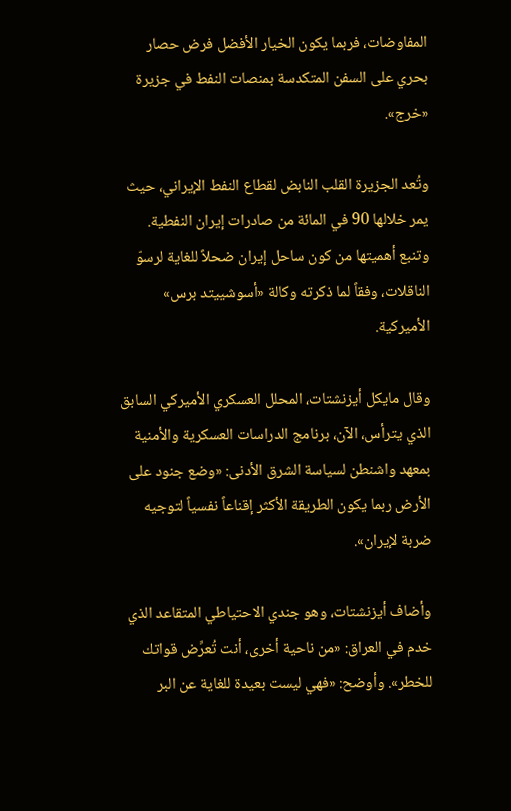المفاوضات، فربما يكون الخيار الأفضل فرض حصار بحري على السفن المتكدسة بمنصات النفط في جزيرة «خرج».

وتُعد الجزيرة القلب النابض لقطاع النفط الإيراني، حيث يمر خلالها 90 في المائة من صادرات إيران النفطية. وتنبع أهميتها من كون ساحل إيران ضحلاً للغاية لرسوّ الناقلات، وفقاً لما ذكرته وكالة «أسوشييتد برس» الأميركية.

وقال مايكل أيزنشتات، المحلل العسكري الأميركي السابق الذي يترأس، الآن، برنامج الدراسات العسكرية والأمنية بمعهد واشنطن لسياسة الشرق الأدنى: «وضع جنود على الأرض ربما يكون الطريقة الأكثر إقناعاً نفسياً لتوجيه ضربة لإيران».

وأضاف أيزنشتات، وهو جندي الاحتياطي المتقاعد الذي خدم في العراق: «من ناحية أخرى، أنت تُعرِّض قواتك للخطر». وأوضح: «فهي ليست بعيدة للغاية عن البر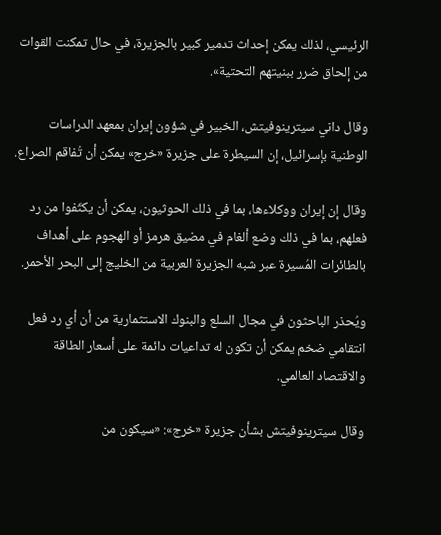الرئيسي، لذلك يمكن إحداث تدمير كبير بالجزيرة، في حال تمكنت القوات من إلحاق ضرر ببنيتهم التحتية».

وقال داني سيترينوفيتش، الخبير في شؤون إيران بمعهد الدراسات الوطنية بإسرائيل، إن السيطرة على جزيرة «خرج» يمكن أن تُفاقم الصراع.

وقال إن إيران ووكلاءها، بما في ذلك الحوثيون، يمكن أن يكثّفوا من رد فعلهم، بما في ذلك وضع ألغام في مضيق هرمز أو الهجوم على أهداف بالطائرات المُسيرة عبر شبه الجزيرة العربية من الخليج إلى البحر الأحمر.

ويُحذر الباحثون في مجال السلع والبنوك الاستثمارية من أن أي رد فعل انتقامي ضخم يمكن أن تكون له تداعيات دائمة على أسعار الطاقة والاقتصاد العالمي.

وقال سيترينوفيتش بشأن جزيرة «خرج»: «سيكون من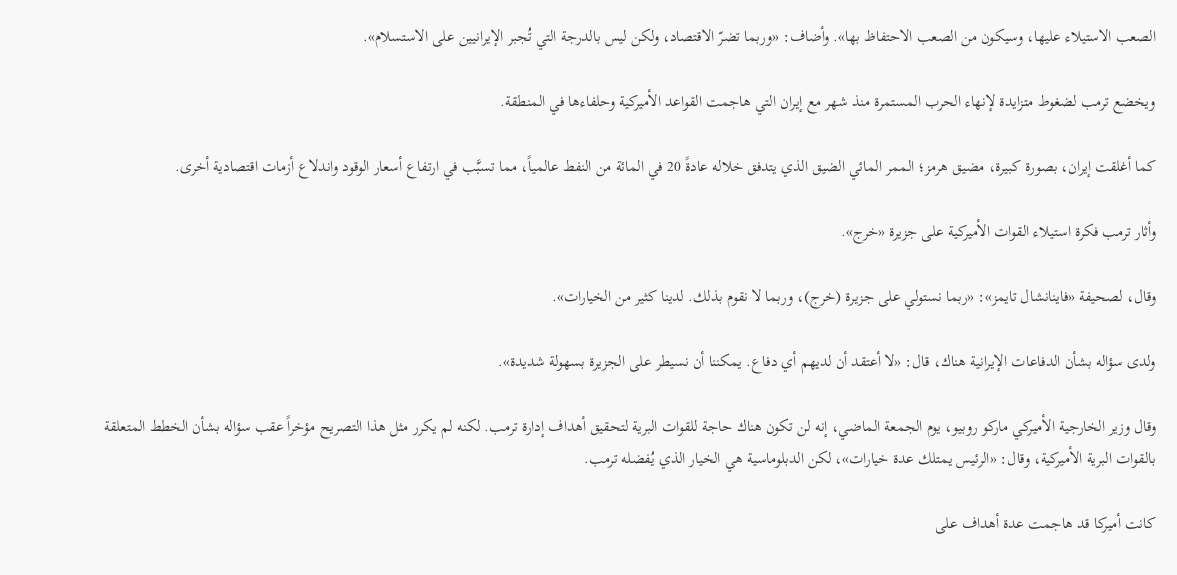الصعب الاستيلاء عليها، وسيكون من الصعب الاحتفاظ بها». وأضاف: «وربما تضرّ الاقتصاد، ولكن ليس بالدرجة التي تُجبر الإيرانيين على الاستسلام».

ويخضع ترمب لضغوط متزايدة لإنهاء الحرب المستمرة منذ شهر مع إيران التي هاجمت القواعد الأميركية وحلفاءها في المنطقة.

كما أغلقت إيران، بصورة كبيرة، مضيق هرمز؛ الممر المائي الضيق الذي يتدفق خلاله عادةً 20 في المائة من النفط عالمياً، مما تسبَّب في ارتفاع أسعار الوقود واندلاع أزمات اقتصادية أخرى.

وأثار ترمب فكرة استيلاء القوات الأميركية على جزيرة «خرج».

وقال، لصحيفة «فاينانشال تايمز»: «ربما نستولي على جزيرة (خرج)، وربما لا نقوم بذلك. لدينا كثير من الخيارات».

ولدى سؤاله بشأن الدفاعات الإيرانية هناك، قال: «لا أعتقد أن لديهم أي دفاع. يمكننا أن نسيطر على الجزيرة بسهولة شديدة».

وقال وزير الخارجية الأميركي ماركو روبيو، يوم الجمعة الماضي، إنه لن تكون هناك حاجة للقوات البرية لتحقيق أهداف إدارة ترمب. لكنه لم يكرر مثل هذا التصريح مؤخراً عقب سؤاله بشأن الخطط المتعلقة بالقوات البرية الأميركية، وقال: «الرئيس يمتلك عدة خيارات»، لكن الدبلوماسية هي الخيار الذي يُفضله ترمب.

كانت أميركا قد هاجمت عدة أهداف على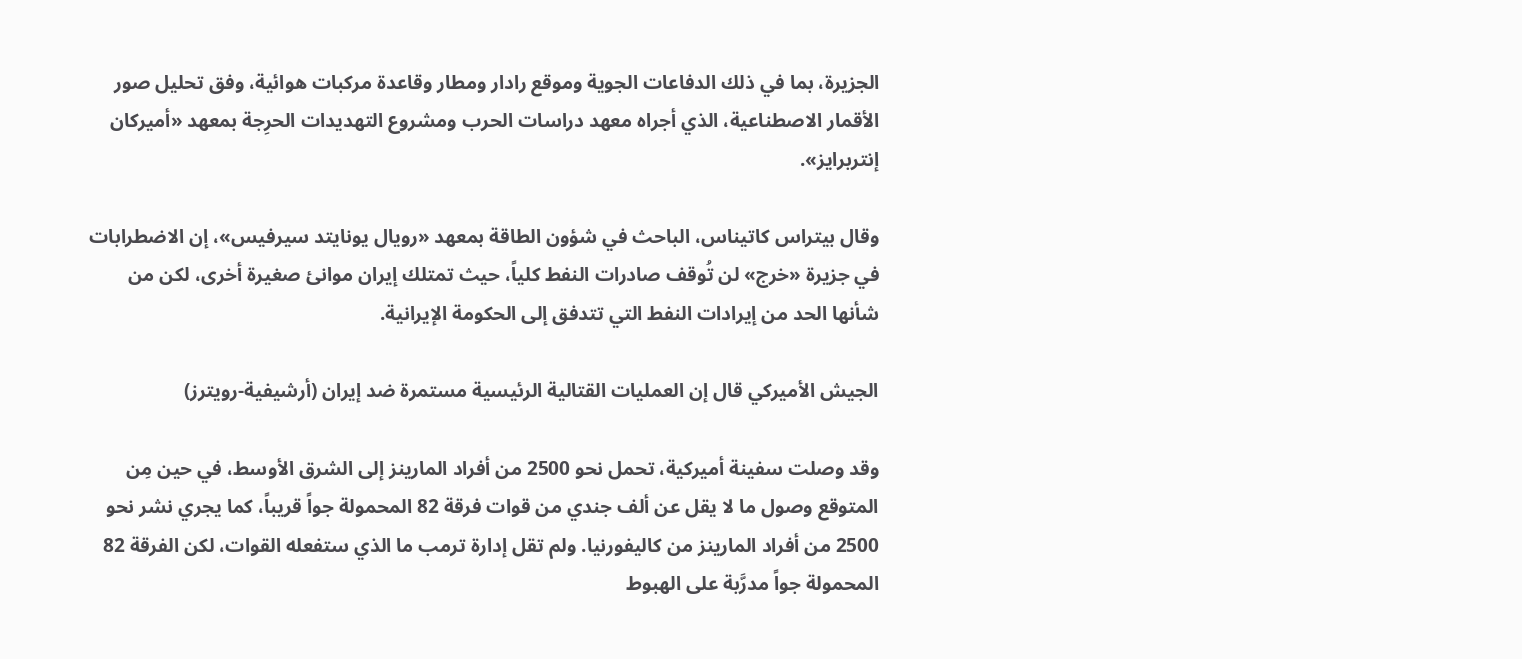الجزيرة، بما في ذلك الدفاعات الجوية وموقع رادار ومطار وقاعدة مركبات هوائية، وفق تحليل صور الأقمار الاصطناعية، الذي أجراه معهد دراسات الحرب ومشروع التهديدات الحرِجة بمعهد «أميركان إنتربرايز».

وقال بيتراس كاتيناس، الباحث في شؤون الطاقة بمعهد «رويال يونايتد سيرفيس»، إن الاضطرابات في جزيرة «خرج» لن تُوقف صادرات النفط كلياً، حيث تمتلك إيران موانئ صغيرة أخرى، لكن من شأنها الحد من إيرادات النفط التي تتدفق إلى الحكومة الإيرانية.

الجيش الأميركي قال إن العمليات القتالية الرئيسية مستمرة ضد إيران (أرشيفية-رويترز)

وقد وصلت سفينة أميركية، تحمل نحو 2500 من أفراد المارينز إلى الشرق الأوسط، في حين مِن المتوقع وصول ما لا يقل عن ألف جندي من قوات فرقة 82 المحمولة جواً قريباً، كما يجري نشر نحو 2500 من أفراد المارينز من كاليفورنيا. ولم تقل إدارة ترمب ما الذي ستفعله القوات، لكن الفرقة 82 المحمولة جواً مدرَّبة على الهبوط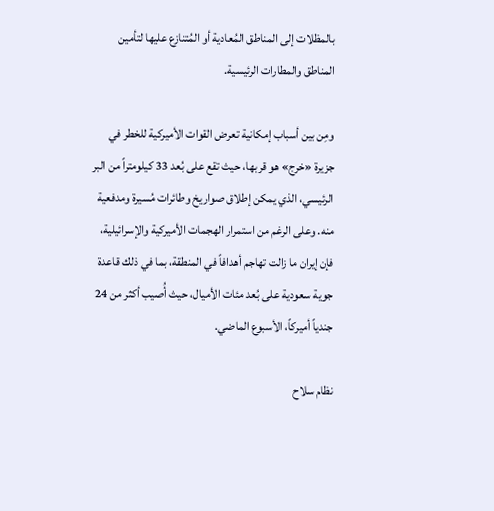بالمظلات إلى المناطق المُعادية أو المُتنازع عليها لتأمين المناطق والمطارات الرئيسية.

ومِن بين أسباب إمكانية تعرض القوات الأميركية للخطر في جزيرة «خرج» هو قربها، حيث تقع على بُعد 33 كيلومتراً من البر الرئيسي، الذي يمكن إطلاق صواريخ وطائرات مُسيرة ومدفعية منه. وعلى الرغم من استمرار الهجمات الأميركية والإسرائيلية، فإن إيران ما زالت تهاجم أهدافاً في المنطقة، بما في ذلك قاعدة جوية سعودية على بُعد مئات الأميال، حيث أُصيب أكثر من 24 جندياً أميركاً، الأسبوع الماضي.

نظام سلاح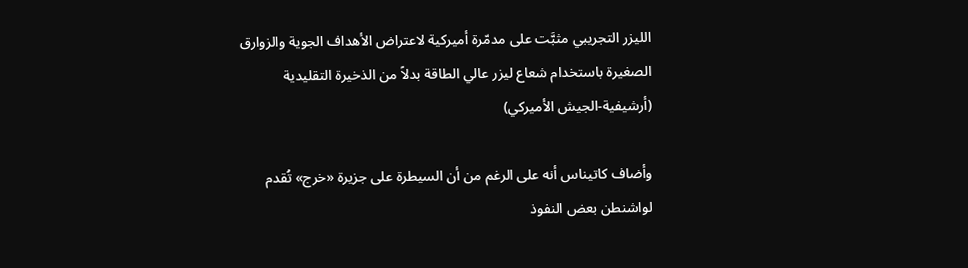الليزر التجريبي مثبَّت على مدمّرة أميركية لاعتراض الأهداف الجوية والزوارق الصغيرة باستخدام شعاع ليزر عالي الطاقة بدلاً من الذخيرة التقليدية (أرشيفية-الجيش الأميركي)

وأضاف كاتيناس أنه على الرغم من أن السيطرة على جزيرة «خرج» تُقدم لواشنطن بعض النفوذ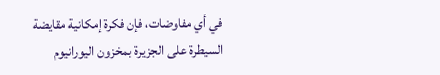في أي مفاوضات، فإن فكرة إمكانية مقايضة السيطرة على الجزيرة بمخزون اليورانيوم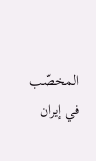المخصّب في إيران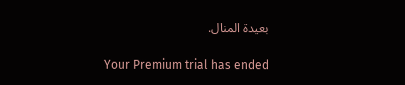بعيدة المنال.

Your Premium trial has ended